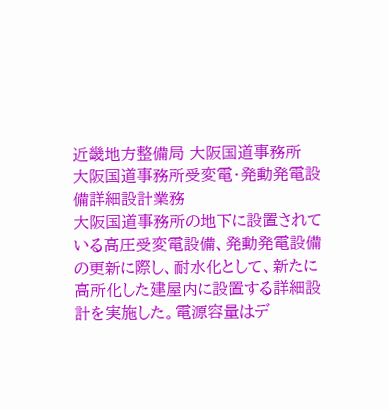近畿地方整備局 大阪国道事務所
大阪国道事務所受変電・発動発電設備詳細設計業務
大阪国道事務所の地下に設置されている高圧受変電設備、発動発電設備の更新に際し、耐水化として、新たに高所化した建屋内に設置する詳細設計を実施した。電源容量はデ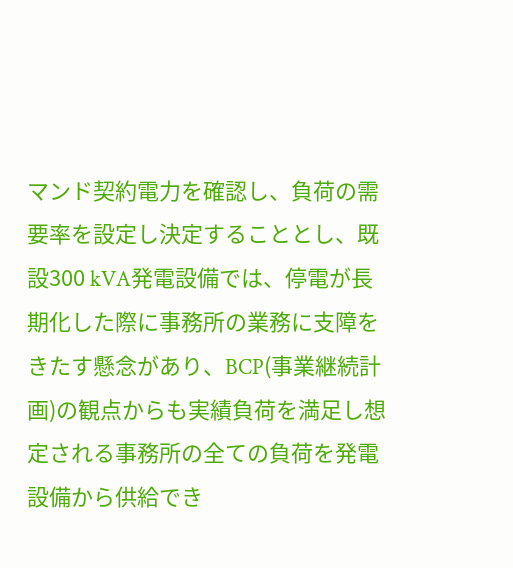マンド契約電力を確認し、負荷の需要率を設定し決定することとし、既設300 kVA発電設備では、停電が長期化した際に事務所の業務に支障をきたす懸念があり、BCP(事業継続計画)の観点からも実績負荷を満足し想定される事務所の全ての負荷を発電設備から供給でき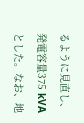るように見直し、発電容量375 kVAとした。なお、地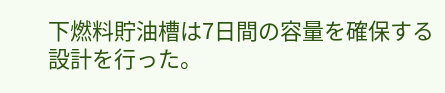下燃料貯油槽は7日間の容量を確保する設計を行った。